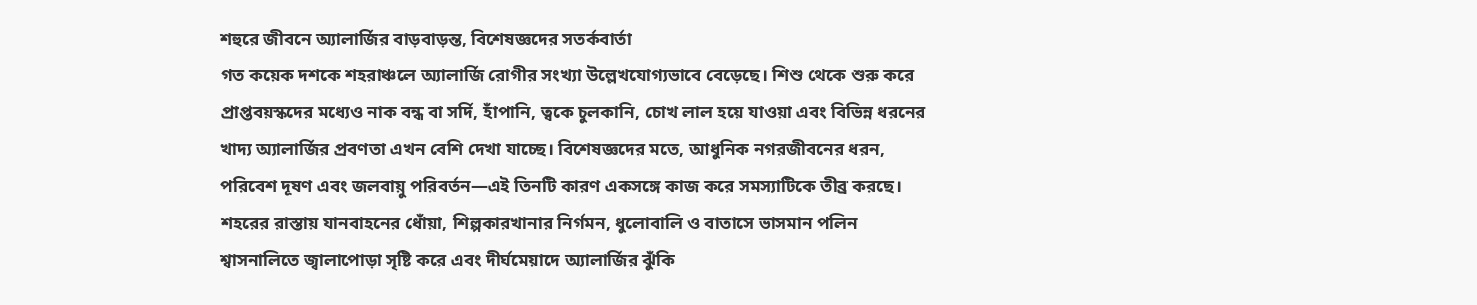শহুরে জীবনে অ্যালার্জির বাড়বাড়ন্ত, বিশেষজ্ঞদের সতর্কবার্তা
গত কয়েক দশকে শহরাঞ্চলে অ্যালার্জি রোগীর সংখ্যা উল্লেখযোগ্যভাবে বেড়েছে। শিশু থেকে শুরু করে প্রাপ্তবয়স্কদের মধ্যেও নাক বন্ধ বা সর্দি, হাঁপানি, ত্বকে চুলকানি, চোখ লাল হয়ে যাওয়া এবং বিভিন্ন ধরনের খাদ্য অ্যালার্জির প্রবণতা এখন বেশি দেখা যাচ্ছে। বিশেষজ্ঞদের মতে, আধুনিক নগরজীবনের ধরন, পরিবেশ দূষণ এবং জলবায়ু পরিবর্তন—এই তিনটি কারণ একসঙ্গে কাজ করে সমস্যাটিকে তীব্র করছে।
শহরের রাস্তায় যানবাহনের ধোঁয়া, শিল্পকারখানার নির্গমন, ধুলোবালি ও বাতাসে ভাসমান পলিন শ্বাসনালিতে জ্বালাপোড়া সৃষ্টি করে এবং দীর্ঘমেয়াদে অ্যালার্জির ঝুঁকি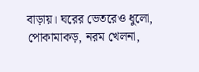বাড়ায়। ঘরের ভেতরেও ধুলো, পোকামাকড়, নরম খেলনা,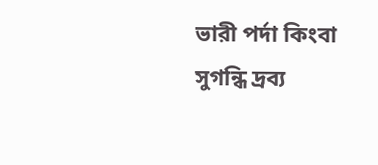ভারী পর্দা কিংবা সুগন্ধি দ্রব্য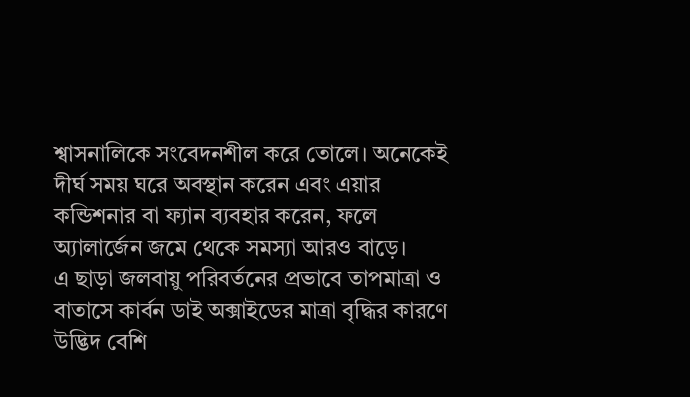শ্বাসনালিকে সংবেদনশীল করে তোলে। অনেকেই দীর্ঘ সময় ঘরে অবস্থান করেন এবং এয়ার কন্ডিশনার বা ফ্যান ব্যবহার করেন, ফলে অ্যালার্জেন জমে থেকে সমস্যা আরও বাড়ে।
এ ছাড়া জলবায়ু পরিবর্তনের প্রভাবে তাপমাত্রা ও বাতাসে কার্বন ডাই অক্সাইডের মাত্রা বৃদ্ধির কারণে উদ্ভিদ বেশি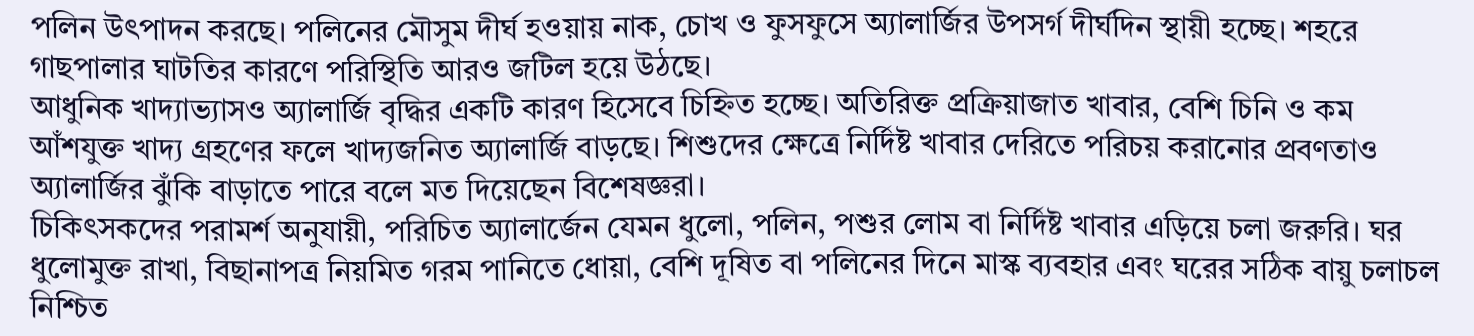পলিন উৎপাদন করছে। পলিনের মৌসুম দীর্ঘ হওয়ায় নাক, চোখ ও ফুসফুসে অ্যালার্জির উপসর্গ দীর্ঘদিন স্থায়ী হচ্ছে। শহরে গাছপালার ঘাটতির কারণে পরিস্থিতি আরও জটিল হয়ে উঠছে।
আধুনিক খাদ্যাভ্যাসও অ্যালার্জি বৃদ্ধির একটি কারণ হিসেবে চিহ্নিত হচ্ছে। অতিরিক্ত প্রক্রিয়াজাত খাবার, বেশি চিনি ও কম আঁশযুক্ত খাদ্য গ্রহণের ফলে খাদ্যজনিত অ্যালার্জি বাড়ছে। শিশুদের ক্ষেত্রে নির্দিষ্ট খাবার দেরিতে পরিচয় করানোর প্রবণতাও অ্যালার্জির ঝুঁকি বাড়াতে পারে বলে মত দিয়েছেন বিশেষজ্ঞরা।
চিকিৎসকদের পরামর্শ অনুযায়ী, পরিচিত অ্যালার্জেন যেমন ধুলো, পলিন, পশুর লোম বা নির্দিষ্ট খাবার এড়িয়ে চলা জরুরি। ঘর ধুলোমুক্ত রাখা, বিছানাপত্র নিয়মিত গরম পানিতে ধোয়া, বেশি দূষিত বা পলিনের দিনে মাস্ক ব্যবহার এবং ঘরের সঠিক বায়ু চলাচল নিশ্চিত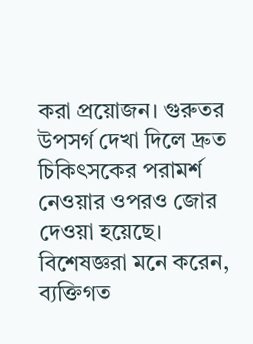করা প্রয়োজন। গুরুতর উপসর্গ দেখা দিলে দ্রুত চিকিৎসকের পরামর্শ নেওয়ার ওপরও জোর দেওয়া হয়েছে।
বিশেষজ্ঞরা মনে করেন, ব্যক্তিগত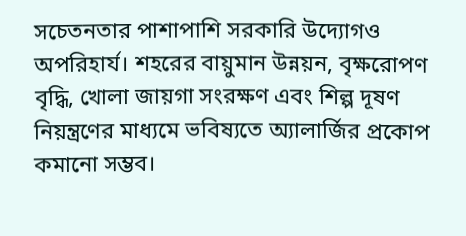সচেতনতার পাশাপাশি সরকারি উদ্যোগও অপরিহার্য। শহরের বায়ুমান উন্নয়ন, বৃক্ষরোপণ বৃদ্ধি, খোলা জায়গা সংরক্ষণ এবং শিল্প দূষণ নিয়ন্ত্রণের মাধ্যমে ভবিষ্যতে অ্যালার্জির প্রকোপ কমানো সম্ভব।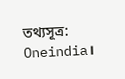তথ্যসূত্র: Oneindia।